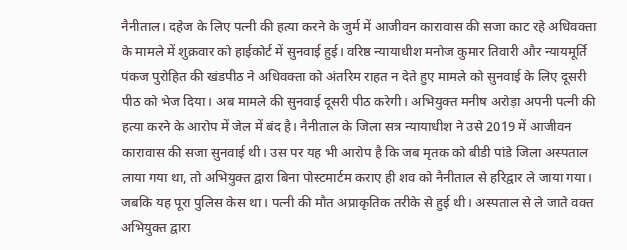नैनीताल। दहेज के लिए पत्नी की हत्या करने के जुर्म में आजीवन कारावास की सजा काट रहे अधिवक्ता के मामले में शुक्रवार को हाईकोर्ट में सुनवाई हुई। वरिष्ठ न्यायाधीश मनोज कुमार तिवारी और न्यायमूर्ति पंकज पुरोहित की खंडपीठ ने अधिवक्ता को अंतरिम राहत न देते हुए मामले को सुनवाई के लिए दूसरी पीठ को भेज दिया। अब मामले की सुनवाई दूसरी पीठ करेगी। अभियुक्त मनीष अरोड़ा अपनी पत्नी की हत्या करने के आरोप में जेल में बंद है। नैनीताल के जिला सत्र न्यायाधीश ने उसे 2019 में आजीवन कारावास की सजा सुनवाई थी। उस पर यह भी आरोप है कि जब मृतक को बीडी पांडे जिला अस्पताल लाया गया था, तो अभियुक्त द्वारा बिना पोस्टमार्टम कराए ही शव को नैनीताल से हरिद्वार ले जाया गया।
जबकि यह पूरा पुलिस केस था। पत्नी की मौत अप्राकृतिक तरीके से हुई थी। अस्पताल से ले जाते वक्त अभियुक्त द्वारा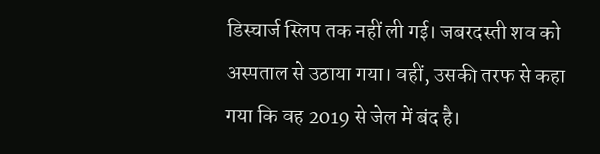डिस्चार्ज स्लिप तक नहीं ली गई। जबरदस्ती शव को अस्पताल से उठाया गया। वहीं, उसकी तरफ से कहा गया कि वह 2019 से जेल में बंद है।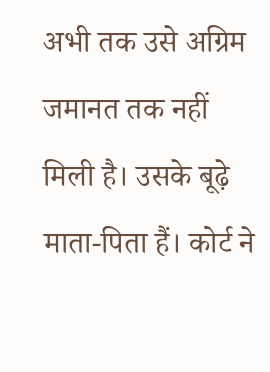अभी तक उसे अग्रिम जमानत तक नहीं मिली है। उसके बूढ़े माता-पिता हैं। कोर्ट ने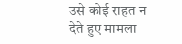उसे कोई राहत न देते हुए मामला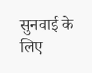सुनवाई के लिए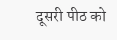दूसरी पीठ को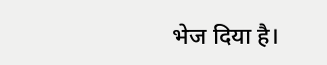भेज दिया है।